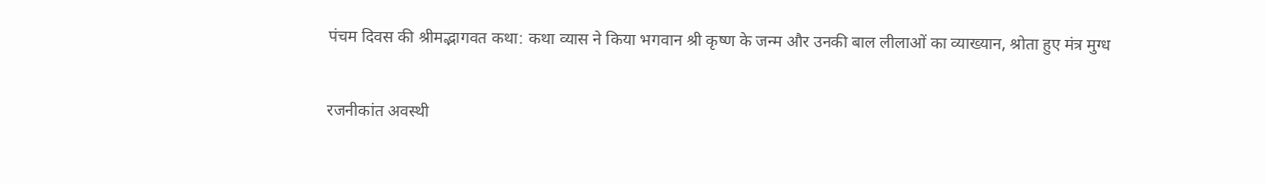पंचम दिवस की श्रीमद्भागवत कथा: कथा व्यास ने किया भगवान श्री कृष्ण के जन्म और उनकी बाल लीलाओं का व्याख्यान, श्रोता हुए मंत्र मुग्ध

रजनीकांत अवस्थी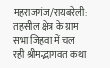महराजगंज/रायबरेली: तहसील क्षेत्र के ग्राम सभा जिहवा में चल रही श्रीमद्भागवत कथा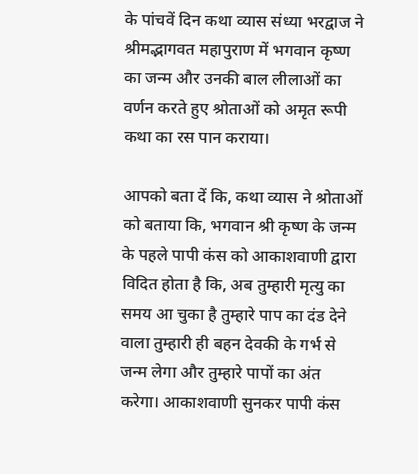के पांचवें दिन कथा व्यास संध्या भरद्वाज ने श्रीमद्भागवत महापुराण में भगवान कृष्ण का जन्म और उनकी बाल लीलाओं का वर्णन करते हुए श्रोताओं को अमृत रूपी कथा का रस पान कराया।

आपको बता दें कि, कथा व्यास ने श्रोताओं को बताया कि, भगवान श्री कृष्ण के जन्म के पहले पापी कंस को आकाशवाणी द्वारा विदित होता है कि, अब तुम्हारी मृत्यु का समय आ चुका है तुम्हारे पाप का दंड देने वाला तुम्हारी ही बहन देवकी के गर्भ से जन्म लेगा और तुम्हारे पापों का अंत करेगा। आकाशवाणी सुनकर पापी कंस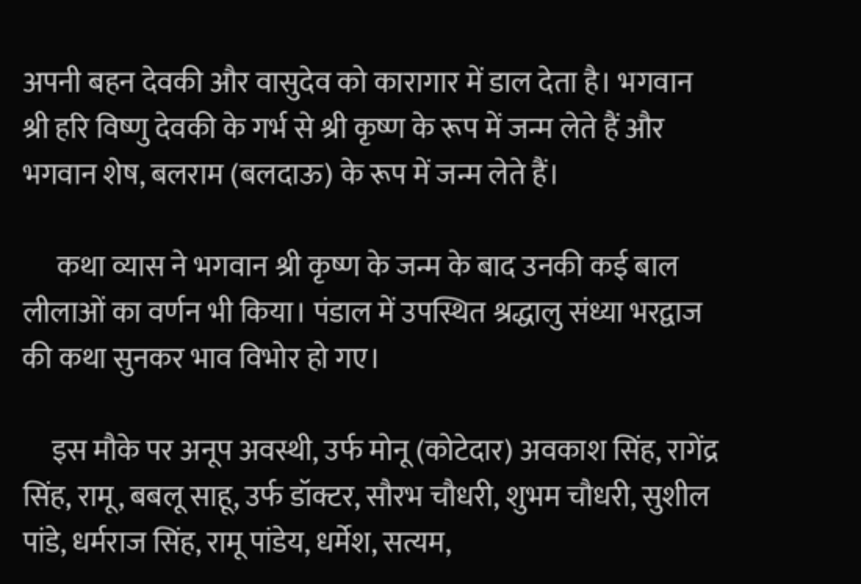अपनी बहन देवकी और वासुदेव को कारागार में डाल देता है। भगवान श्री हरि विष्णु देवकी के गर्भ से श्री कृष्ण के रूप में जन्म लेते हैं और भगवान शेष, बलराम (बलदाऊ) के रूप में जन्म लेते हैं।

      कथा व्यास ने भगवान श्री कृष्ण के जन्म के बाद उनकी कई बाल लीलाओं का वर्णन भी किया। पंडाल में उपस्थित श्रद्धालु संध्या भरद्वाज की कथा सुनकर भाव विभोर हो गए।

     इस मौके पर अनूप अवस्थी, उर्फ मोनू (कोटेदार) अवकाश सिंह, रागेंद्र सिंह, रामू, बबलू साहू, उर्फ डॉक्टर, सौरभ चौधरी, शुभम चौधरी, सुशील पांडे, धर्मराज सिंह, रामू पांडेय, धर्मेश, सत्यम,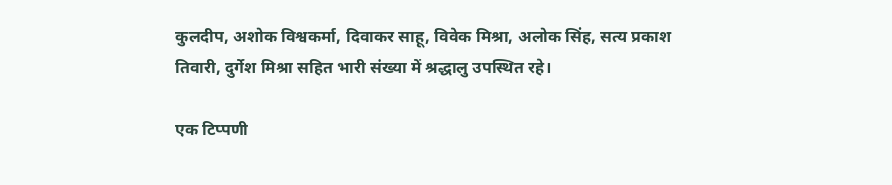कुलदीप, अशोक विश्वकर्मा, दिवाकर साहू, विवेक मिश्रा, अलोक सिंह, सत्य प्रकाश तिवारी, दुर्गेश मिश्रा सहित भारी संख्या में श्रद्धालु उपस्थित रहे।

एक टिप्पणी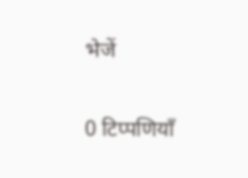भेजें

0 टिप्पणियाँ